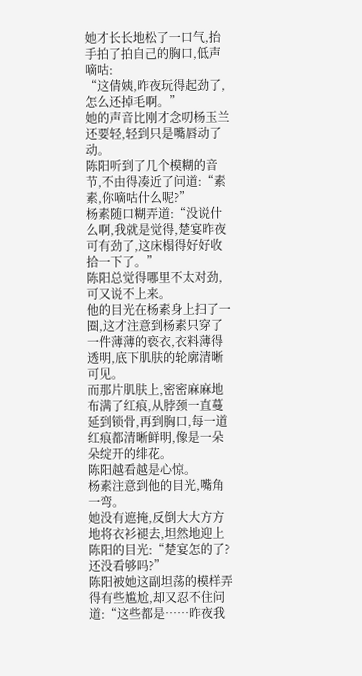她才长长地松了一口气,抬手拍了拍自己的胸口,低声嘀咕:
“这倩姨,昨夜玩得起劲了,怎么还掉毛啊。”
她的声音比刚才念叨杨玉兰还要轻,轻到只是嘴唇动了动。
陈阳听到了几个模糊的音节,不由得凑近了问道:“素素,你嘀咕什么呢?”
杨素随口糊弄道:“没说什么啊,我就是觉得,楚宴昨夜可有劲了,这床榻得好好收拾一下了。”
陈阳总觉得哪里不太对劲,可又说不上来。
他的目光在杨素身上扫了一圈,这才注意到杨素只穿了一件薄薄的亵衣,衣料薄得透明,底下肌肤的轮廓清晰可见。
而那片肌肤上,密密麻麻地布满了红痕,从脖颈一直蔓延到锁骨,再到胸口,每一道红痕都清晰鲜明,像是一朵朵绽开的绯花。
陈阳越看越是心惊。
杨素注意到他的目光,嘴角一弯。
她没有遮掩,反倒大大方方地将衣衫褪去,坦然地迎上陈阳的目光:“楚宴怎的了?还没看够吗?”
陈阳被她这副坦荡的模样弄得有些尴尬,却又忍不住问道:“这些都是……昨夜我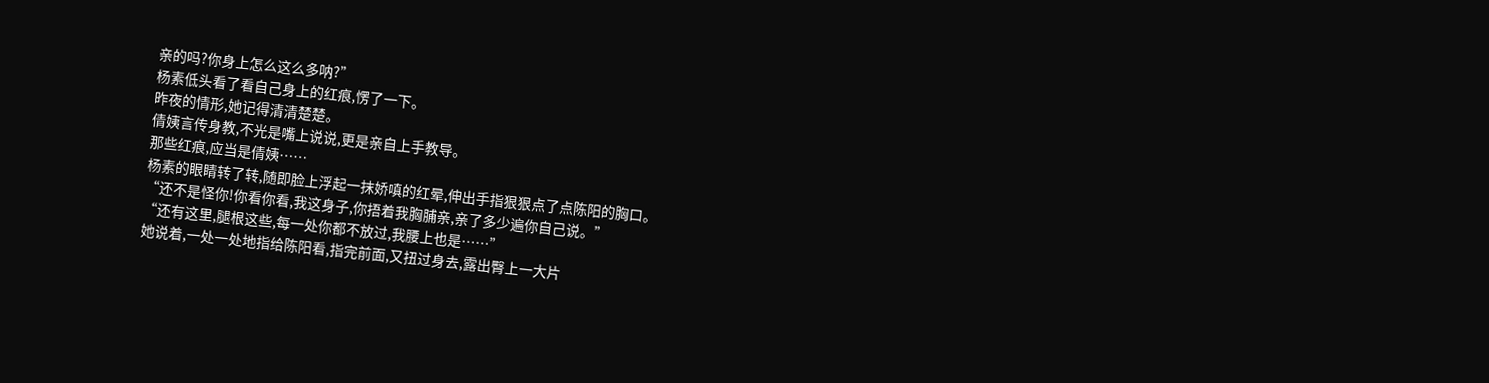亲的吗?你身上怎么这么多呐?”
杨素低头看了看自己身上的红痕,愣了一下。
昨夜的情形,她记得清清楚楚。
倩姨言传身教,不光是嘴上说说,更是亲自上手教导。
那些红痕,应当是倩姨……
杨素的眼睛转了转,随即脸上浮起一抹娇嗔的红晕,伸出手指狠狠点了点陈阳的胸口。
“还不是怪你!你看你看,我这身子,你捂着我胸脯亲,亲了多少遍你自己说。”
“还有这里,腿根这些,每一处你都不放过,我腰上也是……”
她说着,一处一处地指给陈阳看,指完前面,又扭过身去,露出臀上一大片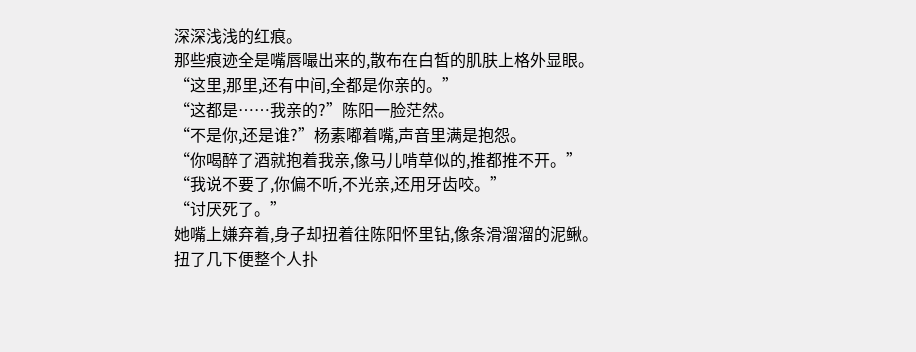深深浅浅的红痕。
那些痕迹全是嘴唇嘬出来的,散布在白皙的肌肤上格外显眼。
“这里,那里,还有中间,全都是你亲的。”
“这都是……我亲的?”陈阳一脸茫然。
“不是你,还是谁?”杨素嘟着嘴,声音里满是抱怨。
“你喝醉了酒就抱着我亲,像马儿啃草似的,推都推不开。”
“我说不要了,你偏不听,不光亲,还用牙齿咬。”
“讨厌死了。”
她嘴上嫌弃着,身子却扭着往陈阳怀里钻,像条滑溜溜的泥鳅。
扭了几下便整个人扑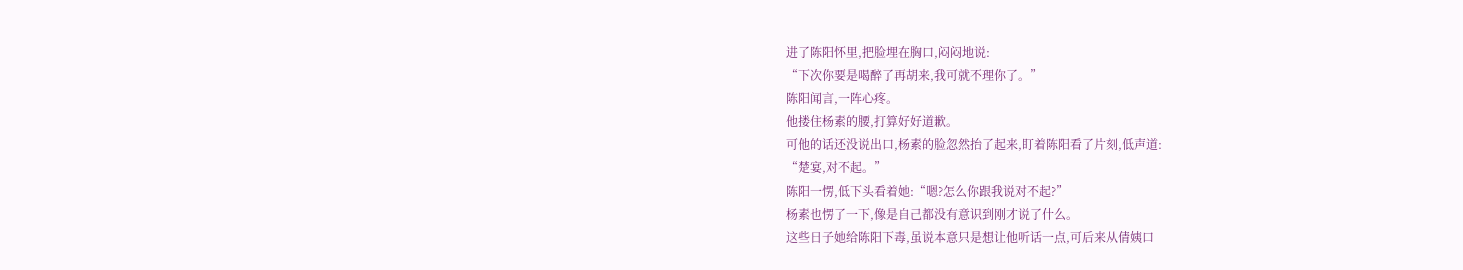进了陈阳怀里,把脸埋在胸口,闷闷地说:
“下次你要是喝醉了再胡来,我可就不理你了。”
陈阳闻言,一阵心疼。
他搂住杨素的腰,打算好好道歉。
可他的话还没说出口,杨素的脸忽然抬了起来,盯着陈阳看了片刻,低声道:
“楚宴,对不起。”
陈阳一愣,低下头看着她:“嗯?怎么你跟我说对不起?”
杨素也愣了一下,像是自己都没有意识到刚才说了什么。
这些日子她给陈阳下毒,虽说本意只是想让他听话一点,可后来从倩姨口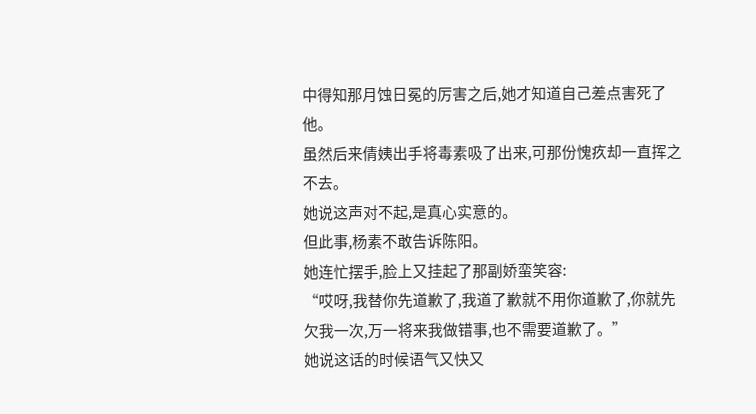中得知那月蚀日冕的厉害之后,她才知道自己差点害死了他。
虽然后来倩姨出手将毒素吸了出来,可那份愧疚却一直挥之不去。
她说这声对不起,是真心实意的。
但此事,杨素不敢告诉陈阳。
她连忙摆手,脸上又挂起了那副娇蛮笑容:
“哎呀,我替你先道歉了,我道了歉就不用你道歉了,你就先欠我一次,万一将来我做错事,也不需要道歉了。”
她说这话的时候语气又快又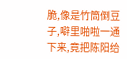脆,像是竹筒倒豆子,噼里啪啦一通下来,竟把陈阳给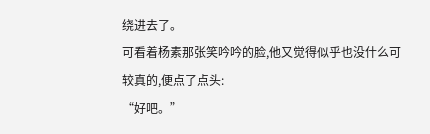绕进去了。
可看着杨素那张笑吟吟的脸,他又觉得似乎也没什么可较真的,便点了点头:
“好吧。”